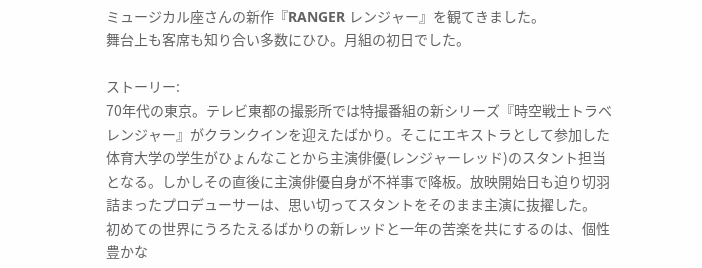ミュージカル座さんの新作『RANGER レンジャー』を観てきました。
舞台上も客席も知り合い多数にひひ。月組の初日でした。

ストーリー:
70年代の東京。テレビ東都の撮影所では特撮番組の新シリーズ『時空戦士トラベレンジャー』がクランクインを迎えたばかり。そこにエキストラとして参加した体育大学の学生がひょんなことから主演俳優(レンジャーレッド)のスタント担当となる。しかしその直後に主演俳優自身が不祥事で降板。放映開始日も迫り切羽詰まったプロデューサーは、思い切ってスタントをそのまま主演に抜擢した。
初めての世界にうろたえるばかりの新レッドと一年の苦楽を共にするのは、個性豊かな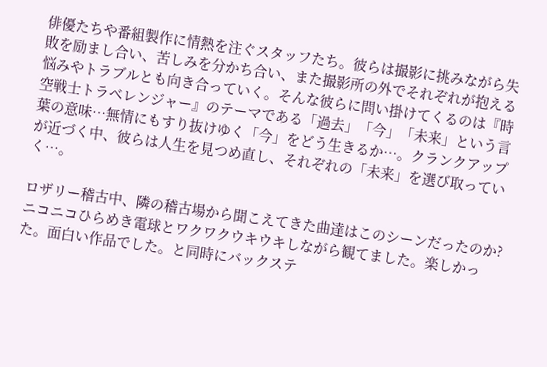俳優たちや番組製作に情熱を注ぐスタッフたち。彼らは撮影に挑みながら失敗を励まし合い、苦しみを分かち合い、また撮影所の外でそれぞれが抱える悩みやトラブルとも向き合っていく。そんな彼らに問い掛けてくるのは『時空戦士トラベレンジャー』のテーマである「過去」「今」「未来」という言葉の意味…無情にもすり抜けゆく「今」をどう生きるか…。クランクアップが近づく中、彼らは人生を見つめ直し、それぞれの「未来」を選び取っていく…。

ロザリー稽古中、隣の稽古場から聞こえてきた曲達はこのシーンだったのか?ニコニコひらめき電球とワクワクウキウキしながら観てました。楽しかった。面白い作品でした。と同時にバックステ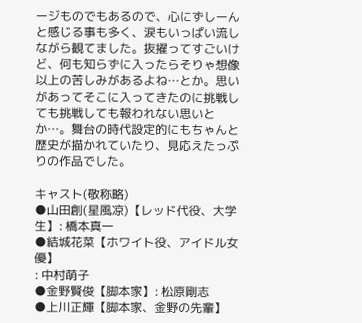ージものでもあるので、心にずしーんと感じる事も多く、涙もいっぱい流しながら観てました。抜擢ってすごいけど、何も知らずに入ったらそりゃ想像以上の苦しみがあるよね…とか。思いがあってそこに入ってきたのに挑戦しても挑戦しても報われない思いとか…。舞台の時代設定的にもちゃんと歴史が描かれていたり、見応えたっぷりの作品でした。

キャスト(敬称略)
●山田創(星風凉)【レッド代役、大学生】: 橋本真一
●結城花菜【ホワイト役、アイドル女優】
: 中村萌子
●金野賢俊【脚本家】: 松原剛志
●上川正輝【脚本家、金野の先輩】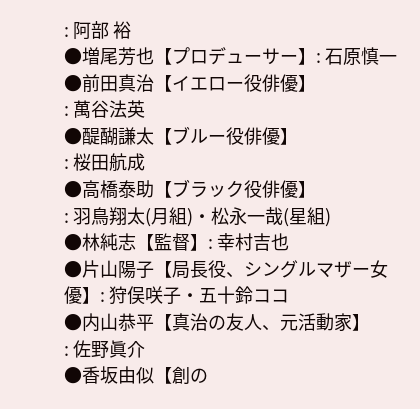: 阿部 裕
●増尾芳也【プロデューサー】: 石原慎一
●前田真治【イエロー役俳優】
: 萬谷法英
●醍醐謙太【ブルー役俳優】
: 桜田航成
●高橋泰助【ブラック役俳優】
: 羽鳥翔太(月組)・松永一哉(星組)
●林純志【監督】: 幸村吉也
●片山陽子【局長役、シングルマザー女優】: 狩俣咲子・五十鈴ココ
●内山恭平【真治の友人、元活動家】
: 佐野眞介
●香坂由似【創の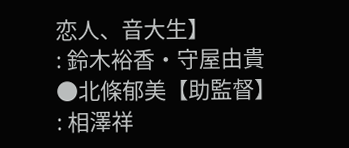恋人、音大生】
: 鈴木裕香・守屋由貴
●北條郁美【助監督】
: 相澤祥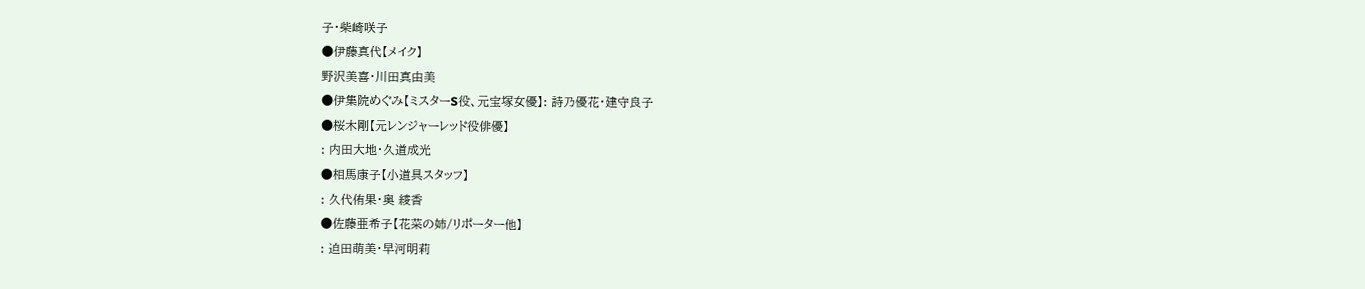子・柴崎咲子
●伊藤真代【メイク】
野沢美喜・川田真由美
●伊集院めぐみ【ミスターS役、元宝塚女優】: 詩乃優花・建守良子
●桜木剛【元レンジャーレッド役俳優】
: 内田大地・久道成光
●相馬康子【小道具スタッフ】
: 久代侑果・奥 綾香
●佐藤亜希子【花菜の姉/リポーター他】
: 迫田萌美・早河明莉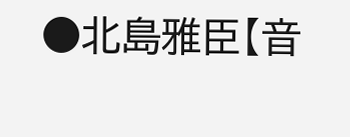●北島雅臣【音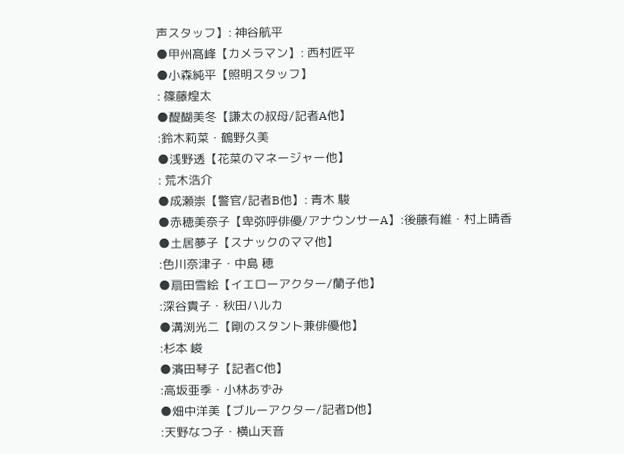声スタッフ】: 神谷航平
●甲州髙峰【カメラマン】: 西村匠平
●小森純平【照明スタッフ】
: 篠藤煌太
●醍醐美冬【謙太の叔母/記者A他】
:鈴木莉菜・鶴野久美
●浅野透【花菜のマネージャー他】
: 荒木浩介
●成瀬崇【警官/記者B他】: 青木 駿
●赤穂美奈子【卑弥呼俳優/アナウンサーA】:後藤有維・村上晴香
●土居夢子【スナックのママ他】
:色川奈津子・中島 穂
●扇田雪絵【イエローアクター/蘭子他】
:深谷貴子・秋田ハルカ
●溝渕光二【剛のスタント兼俳優他】
:杉本 峻
●濱田琴子【記者C他】
:高坂亜季・小林あずみ
●畑中洋美【ブルーアクター/記者D他】
:天野なつ子・横山天音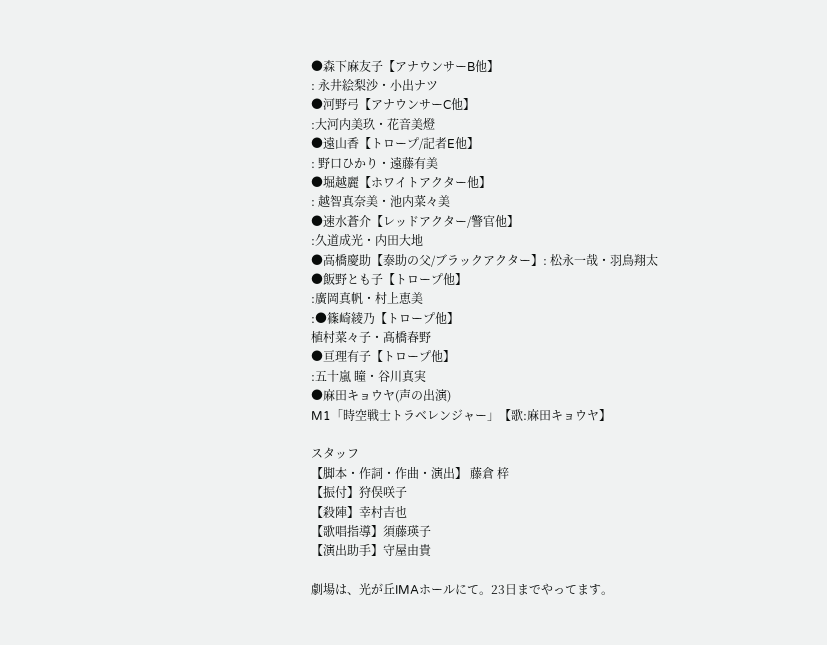●森下麻友子【アナウンサーB他】
: 永井絵梨沙・小出ナツ
●河野弓【アナウンサーC他】
:大河内美玖・花音美燈
●遠山香【トロープ/記者E他】
: 野口ひかり・遠藤有美
●堀越麗【ホワイトアクター他】
: 越智真奈美・池内菜々美
●速水蒼介【レッドアクター/警官他】
:久道成光・内田大地
●高橋慶助【泰助の父/ブラックアクター】: 松永一哉・羽鳥翔太
●飯野とも子【トロープ他】
:廣岡真帆・村上恵美
:●篠崎綾乃【トロープ他】
植村菜々子・髙橋春野
●亘理有子【トロープ他】
:五十嵐 瞳・谷川真実
●麻田キョウヤ(声の出演)
M1「時空戦士トラベレンジャー」【歌:麻田キョウヤ】

スタッフ
【脚本・作詞・作曲・演出】 藤倉 梓
【振付】狩俣咲子
【殺陣】幸村吉也
【歌唱指導】須藤瑛子
【演出助手】守屋由貴

劇場は、光が丘IMAホールにて。23日までやってます。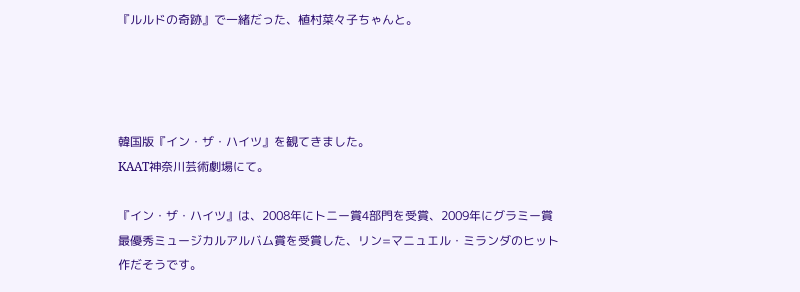『ルルドの奇跡』で一緒だった、植村菜々子ちゃんと。




韓国版『イン・ザ・ハイツ』を観てきました。
KAAT神奈川芸術劇場にて。

『イン・ザ・ハイツ』は、2008年にトニー賞4部門を受賞、2009年にグラミー賞最優秀ミュージカルアルバム賞を受賞した、リン=マニュエル・ミランダのヒット作だそうです。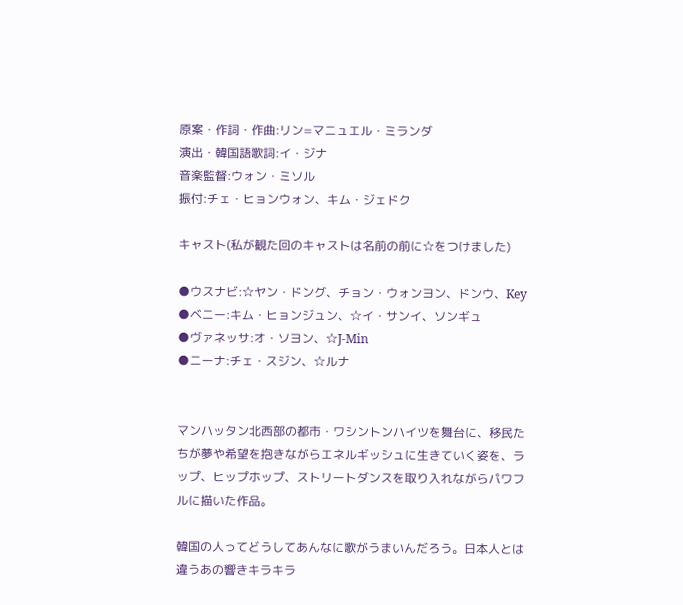原案・作詞・作曲:リン=マニュエル・ミランダ
演出・韓国語歌詞:イ・ジナ
音楽監督:ウォン・ミソル
振付:チェ・ヒョンウォン、キム・ジェドク

キャスト(私が観た回のキャストは名前の前に☆をつけました)

●ウスナビ:☆ヤン・ドング、チョン・ウォンヨン、ドンウ、Key
●ベニー:キム・ヒョンジュン、☆イ・サンイ、ソンギュ
●ヴァネッサ:オ・ソヨン、☆J-Min
●ニーナ:チェ・スジン、☆ルナ


マンハッタン北西部の都市・ワシントンハイツを舞台に、移民たちが夢や希望を抱きながらエネルギッシュに生きていく姿を、ラップ、ヒップホップ、ストリートダンスを取り入れながらパワフルに描いた作品。

韓国の人ってどうしてあんなに歌がうまいんだろう。日本人とは違うあの響きキラキラ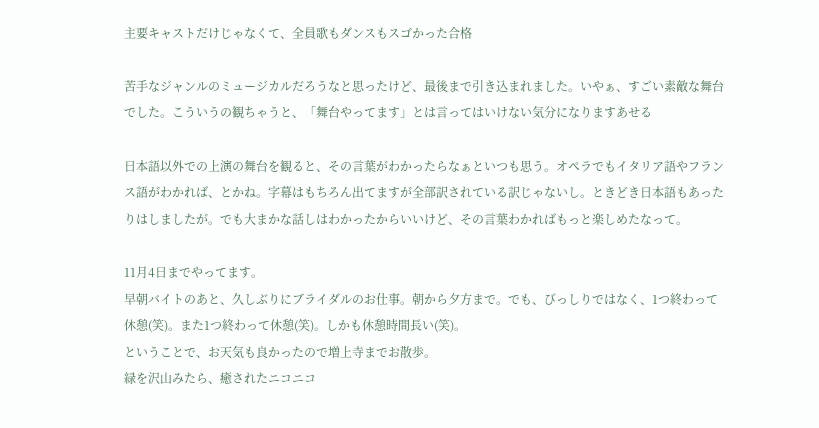主要キャストだけじゃなくて、全員歌もダンスもスゴかった合格

苦手なジャンルのミュージカルだろうなと思ったけど、最後まで引き込まれました。いやぁ、すごい素敵な舞台でした。こういうの観ちゃうと、「舞台やってます」とは言ってはいけない気分になりますあせる

日本語以外での上演の舞台を観ると、その言葉がわかったらなぁといつも思う。オペラでもイタリア語やフランス語がわかれば、とかね。字幕はもちろん出てますが全部訳されている訳じゃないし。ときどき日本語もあったりはしましたが。でも大まかな話しはわかったからいいけど、その言葉わかればもっと楽しめたなって。

11月4日までやってます。
早朝バイトのあと、久しぶりにブライダルのお仕事。朝から夕方まで。でも、びっしりではなく、1つ終わって休憩(笑)。また1つ終わって休憩(笑)。しかも休憩時間長い(笑)。
ということで、お天気も良かったので増上寺までお散歩。
緑を沢山みたら、癒されたニコニコ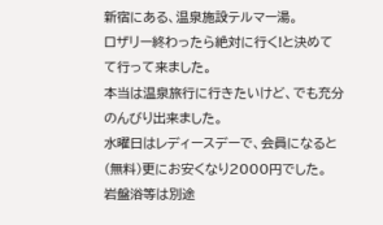新宿にある、温泉施設テルマー湯。
ロザリー終わったら絶対に行く!と決めてて行って来ました。
本当は温泉旅行に行きたいけど、でも充分のんびり出来ました。
水曜日はレディースデーで、会員になると(無料)更にお安くなり2000円でした。
岩盤浴等は別途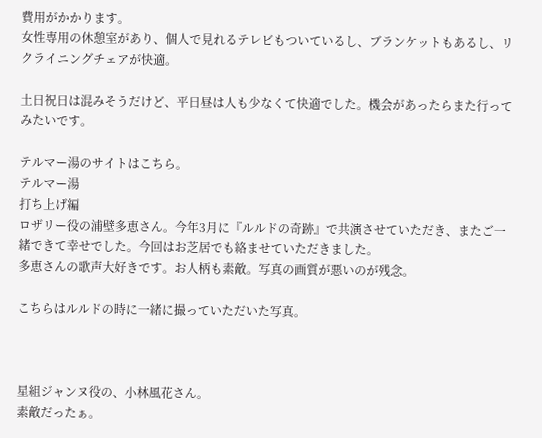費用がかかります。
女性専用の休憩室があり、個人で見れるテレビもついているし、ブランケットもあるし、リクライニングチェアが快適。

土日祝日は混みそうだけど、平日昼は人も少なくて快適でした。機会があったらまた行ってみたいです。

テルマー湯のサイトはこちら。
テルマー湯
打ち上げ編
ロザリー役の浦壁多恵さん。今年3月に『ルルドの奇跡』で共演させていただき、またご一緒できて幸せでした。今回はお芝居でも絡ませていただきました。
多恵さんの歌声大好きです。お人柄も素敵。写真の画質が悪いのが残念。

こちらはルルドの時に一緒に撮っていただいた写真。



星組ジャンヌ役の、小林風花さん。
素敵だったぁ。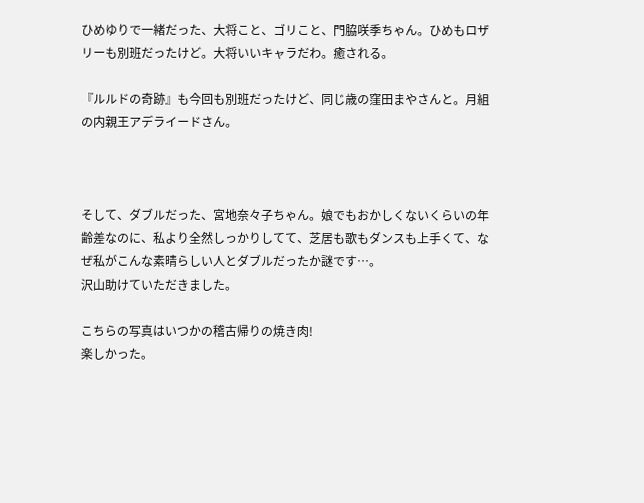ひめゆりで一緒だった、大将こと、ゴリこと、門脇咲季ちゃん。ひめもロザリーも別班だったけど。大将いいキャラだわ。癒される。

『ルルドの奇跡』も今回も別班だったけど、同じ歳の窪田まやさんと。月組の内親王アデライードさん。



そして、ダブルだった、宮地奈々子ちゃん。娘でもおかしくないくらいの年齢差なのに、私より全然しっかりしてて、芝居も歌もダンスも上手くて、なぜ私がこんな素晴らしい人とダブルだったか謎です…。
沢山助けていただきました。

こちらの写真はいつかの稽古帰りの焼き肉!
楽しかった。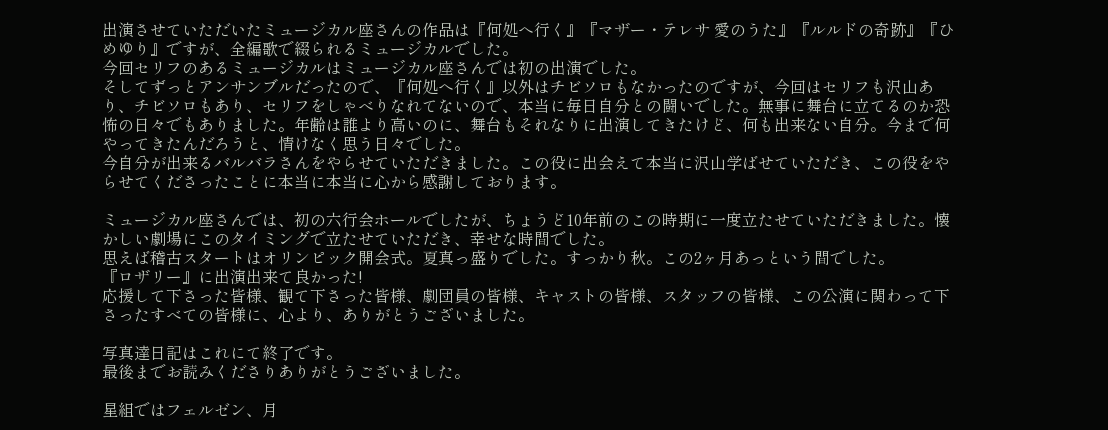出演させていただいたミュージカル座さんの作品は『何処へ行く』『マザー・テレサ 愛のうた』『ルルドの奇跡』『ひめゆり』ですが、全編歌で綴られるミュージカルでした。
今回セリフのあるミュージカルはミュージカル座さんでは初の出演でした。
そしてずっとアンサンブルだったので、『何処へ行く』以外はチビソロもなかったのですが、今回はセリフも沢山あり、チビソロもあり、セリフをしゃべりなれてないので、本当に毎日自分との闘いでした。無事に舞台に立てるのか恐怖の日々でもありました。年齢は誰より高いのに、舞台もそれなりに出演してきたけど、何も出来ない自分。今まで何やってきたんだろうと、情けなく思う日々でした。
今自分が出来るバルバラさんをやらせていただきました。この役に出会えて本当に沢山学ばせていただき、この役をやらせてくださったことに本当に本当に心から感謝しております。

ミュージカル座さんでは、初の六行会ホールでしたが、ちょうど10年前のこの時期に一度立たせていただきました。懐かしい劇場にこのタイミングで立たせていただき、幸せな時間でした。
思えば稽古スタートはオリンピック開会式。夏真っ盛りでした。すっかり秋。この2ヶ月あっという間でした。
『ロザリー』に出演出来て良かった!
応援して下さった皆様、観て下さった皆様、劇団員の皆様、キャストの皆様、スタッフの皆様、この公演に関わって下さったすべての皆様に、心より、ありがとうございました。

写真達日記はこれにて終了です。
最後までお読みくださりありがとうございました。

星組ではフェルゼン、月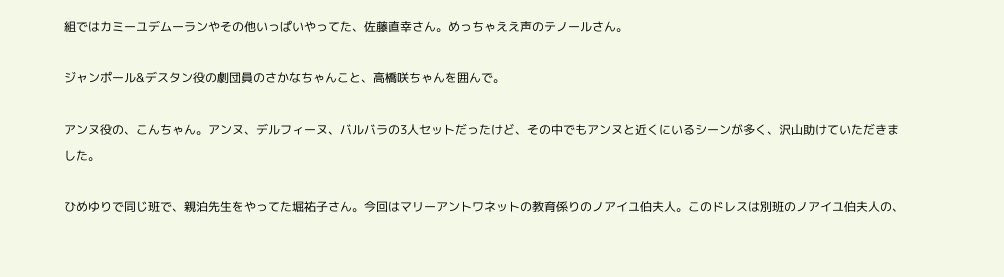組ではカミーユデムーランやその他いっぱいやってた、佐藤直幸さん。めっちゃええ声のテノールさん。

ジャンポール&デスタン役の劇団員のさかなちゃんこと、高橋咲ちゃんを囲んで。

アンヌ役の、こんちゃん。アンヌ、デルフィーヌ、バルバラの3人セットだったけど、その中でもアンヌと近くにいるシーンが多く、沢山助けていただきました。

ひめゆりで同じ班で、親泊先生をやってた堀祐子さん。今回はマリーアントワネットの教育係りのノアイユ伯夫人。このドレスは別班のノアイユ伯夫人の、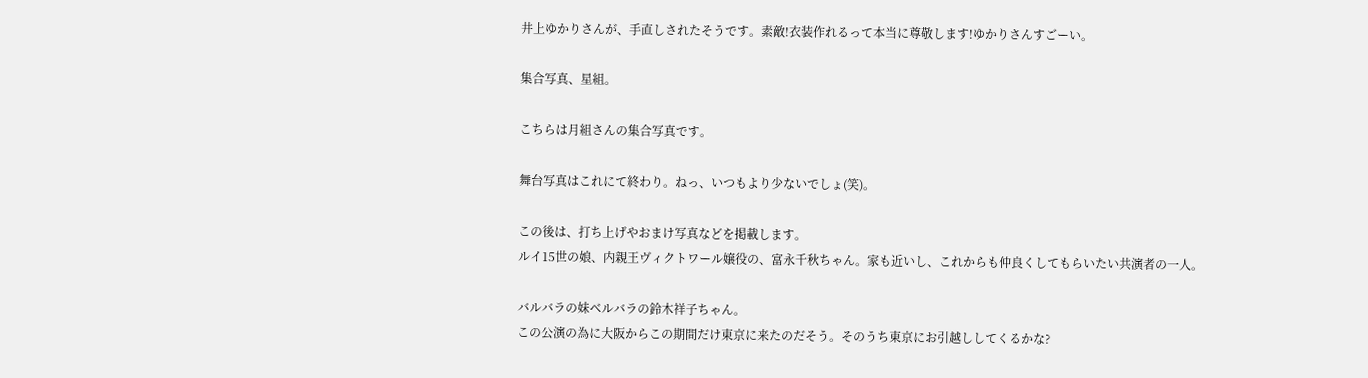井上ゆかりさんが、手直しされたそうです。素敵!衣装作れるって本当に尊敬します!ゆかりさんすごーい。

集合写真、星組。

こちらは月組さんの集合写真です。

舞台写真はこれにて終わり。ねっ、いつもより少ないでしょ(笑)。

この後は、打ち上げやおまけ写真などを掲載します。
ルイ15世の娘、内親王ヴィクトワール嬢役の、富永千秋ちゃん。家も近いし、これからも仲良くしてもらいたい共演者の一人。

バルバラの妹ベルバラの鈴木祥子ちゃん。
この公演の為に大阪からこの期間だけ東京に来たのだそう。そのうち東京にお引越ししてくるかな?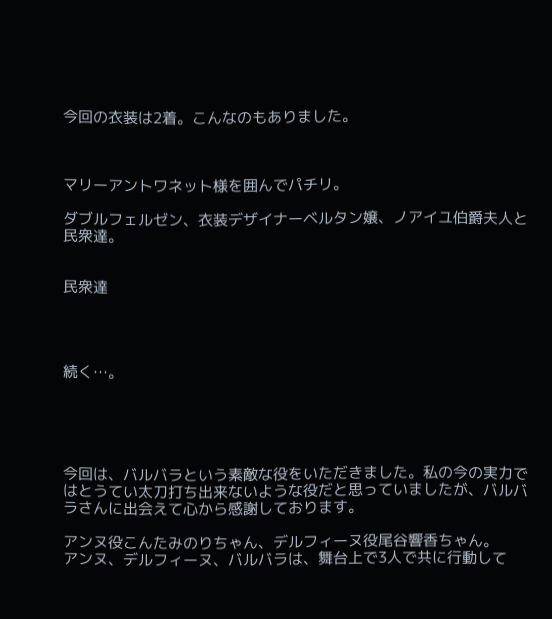今回の衣装は2着。こんなのもありました。



マリーアントワネット様を囲んでパチリ。

ダブルフェルゼン、衣装デザイナーベルタン嬢、ノアイユ伯爵夫人と民衆達。


民衆達




続く…。





今回は、バルバラという素敵な役をいただきました。私の今の実力ではとうてい太刀打ち出来ないような役だと思っていましたが、バルバラさんに出会えて心から感謝しております。

アンヌ役こんたみのりちゃん、デルフィーヌ役尾谷響香ちゃん。
アンヌ、デルフィーヌ、バルバラは、舞台上で3人で共に行動して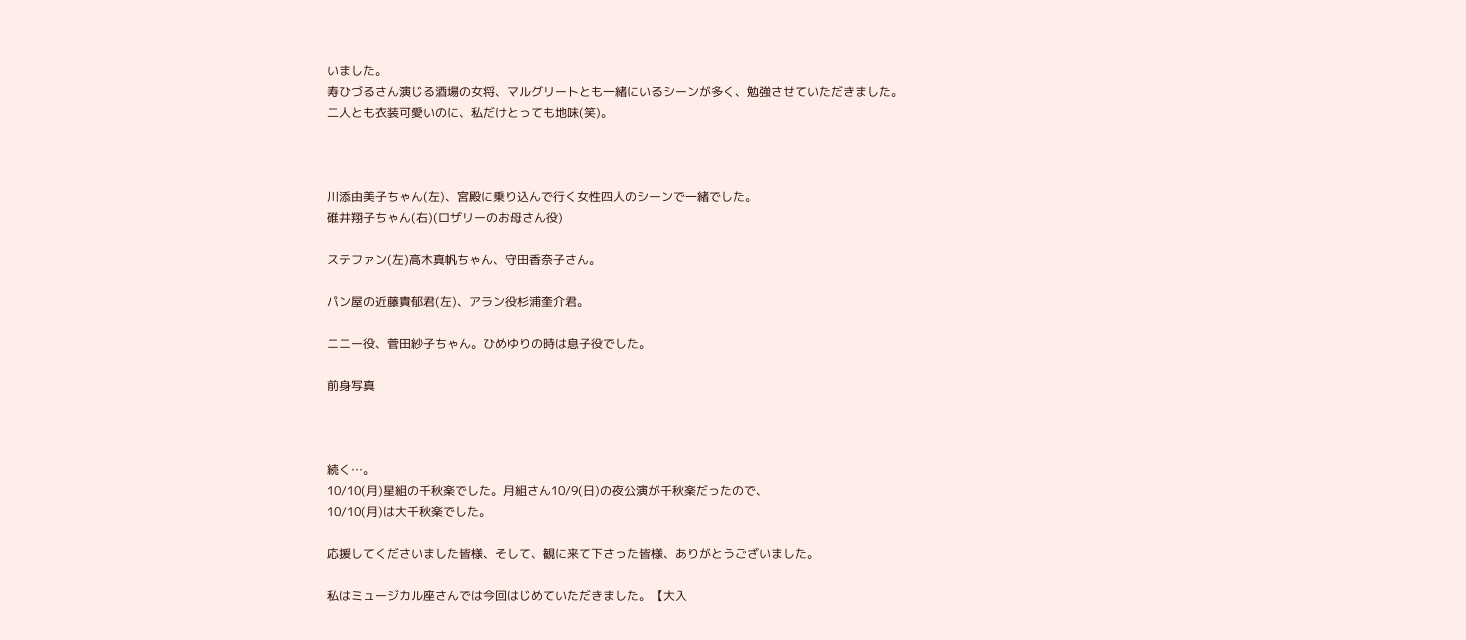いました。
寿ひづるさん演じる酒場の女将、マルグリートとも一緒にいるシーンが多く、勉強させていただきました。
二人とも衣装可愛いのに、私だけとっても地味(笑)。



川添由美子ちゃん(左)、宮殿に乗り込んで行く女性四人のシーンで一緒でした。
碓井翔子ちゃん(右)(ロザリーのお母さん役)

ステファン(左)高木真帆ちゃん、守田香奈子さん。

パン屋の近藤貴郁君(左)、アラン役杉浦奎介君。

ニニー役、菅田紗子ちゃん。ひめゆりの時は息子役でした。

前身写真



続く…。
10/10(月)星組の千秋楽でした。月組さん10/9(日)の夜公演が千秋楽だったので、
10/10(月)は大千秋楽でした。

応援してくださいました皆様、そして、観に来て下さった皆様、ありがとうございました。

私はミュージカル座さんでは今回はじめていただきました。【大入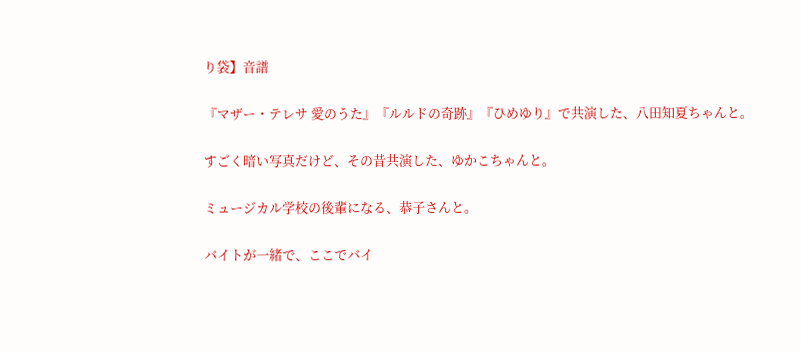り袋】音譜

『マザー・テレサ 愛のうた』『ルルドの奇跡』『ひめゆり』で共演した、八田知夏ちゃんと。

すごく暗い写真だけど、その昔共演した、ゆかこちゃんと。

ミュージカル学校の後輩になる、恭子さんと。

バイトが一緒で、ここでバイ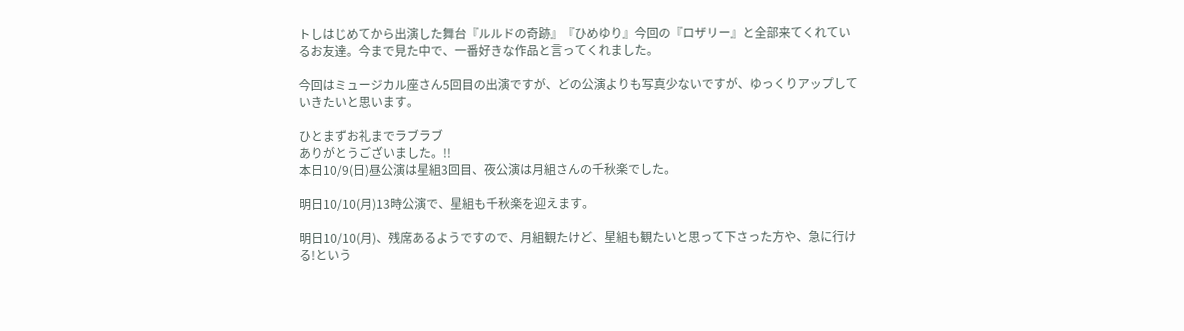トしはじめてから出演した舞台『ルルドの奇跡』『ひめゆり』今回の『ロザリー』と全部来てくれているお友達。今まで見た中で、一番好きな作品と言ってくれました。

今回はミュージカル座さん5回目の出演ですが、どの公演よりも写真少ないですが、ゆっくりアップしていきたいと思います。

ひとまずお礼までラブラブ
ありがとうございました。!!
本日10/9(日)昼公演は星組3回目、夜公演は月組さんの千秋楽でした。

明日10/10(月)13時公演で、星組も千秋楽を迎えます。

明日10/10(月)、残席あるようですので、月組観たけど、星組も観たいと思って下さった方や、急に行ける!という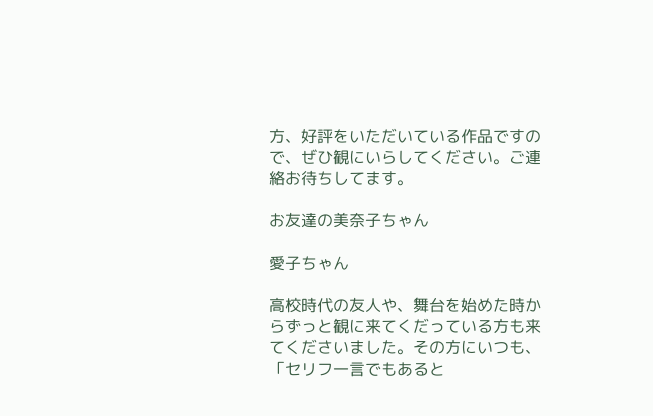方、好評をいただいている作品ですので、ぜひ観にいらしてください。ご連絡お待ちしてます。

お友達の美奈子ちゃん

愛子ちゃん

高校時代の友人や、舞台を始めた時からずっと観に来てくだっている方も来てくださいました。その方にいつも、「セリフ一言でもあると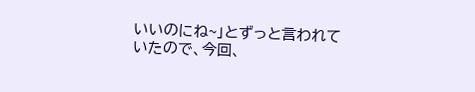いいのにね~」とずっと言われていたので、今回、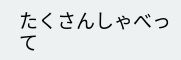たくさんしゃべって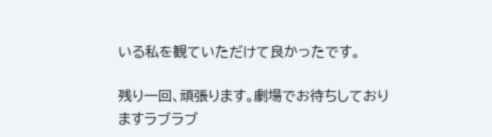いる私を観ていただけて良かったです。

残り一回、頑張ります。劇場でお待ちしておりますラブラブ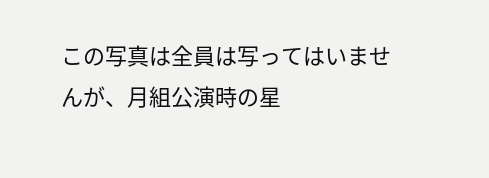この写真は全員は写ってはいませんが、月組公演時の星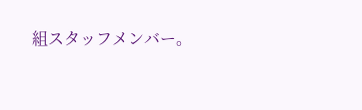組スタッフメンバー。